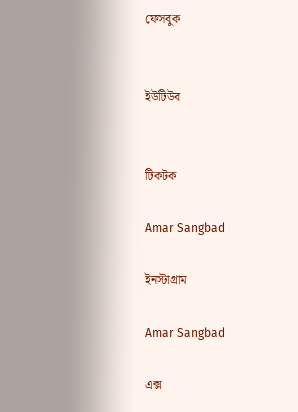ফেসবুক


ইউটিউব


টিকটক

Amar Sangbad

ইনস্টাগ্রাম

Amar Sangbad

এক্স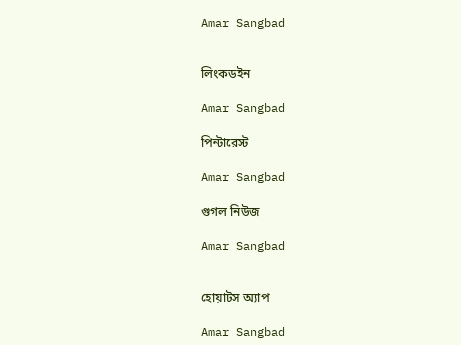Amar Sangbad


লিংকডইন

Amar Sangbad

পিন্টারেস্ট

Amar Sangbad

গুগল নিউজ

Amar Sangbad


হোয়াটস অ্যাপ

Amar Sangbad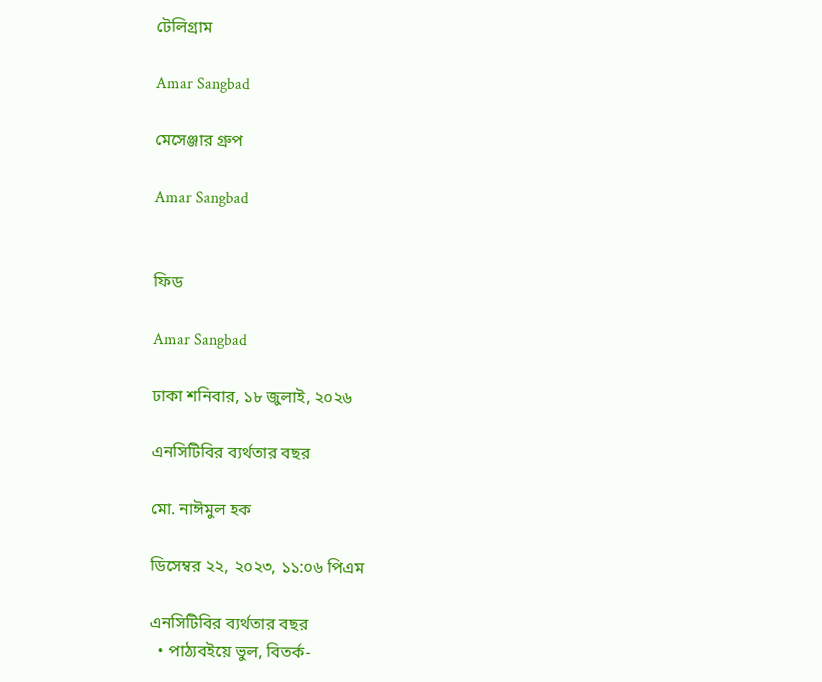টেলিগ্রাম

Amar Sangbad

মেসেঞ্জার গ্রুপ

Amar Sangbad


ফিড

Amar Sangbad

ঢাকা শনিবার, ১৮ জুলাই, ২০২৬

এনসিটিবির ব্যর্থতার বছর

মো. নাঈমুল হক

ডিসেম্বর ২২, ২০২৩, ১১:০৬ পিএম

এনসিটিবির ব্যর্থতার বছর
  • পাঠ্যবইয়ে ভুল, বিতর্ক-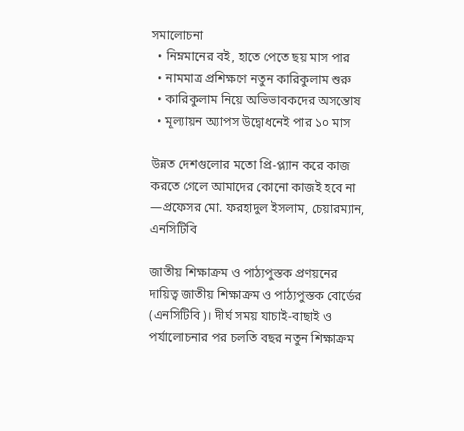সমালোচনা
  • নিম্নমানের বই, হাতে পেতে ছয় মাস পার
  • নামমাত্র প্রশিক্ষণে নতুন কারিকুলাম শুরু
  • কারিকুলাম নিয়ে অভিভাবকদের অসন্তোষ
  • মূল্যায়ন অ্যাপস উদ্বোধনেই পার ১০ মাস

উন্নত দেশগুলোর মতো প্রি-প্ল্যান করে কাজ করতে গেলে আমাদের কোনো কাজই হবে না
—প্রফেসর মো. ফরহাদুল ইসলাম, চেয়ারম্যান, এনসিটিবি

জাতীয় শিক্ষাক্রম ও পাঠ্যপুস্তক প্রণয়নের দায়িত্ব জাতীয় শিক্ষাক্রম ও পাঠ্যপুস্তক বোর্ডের (এনসিটিবি)। দীর্ঘ সময় যাচাই-বাছাই ও পর্যালোচনার পর চলতি বছর নতুন শিক্ষাক্রম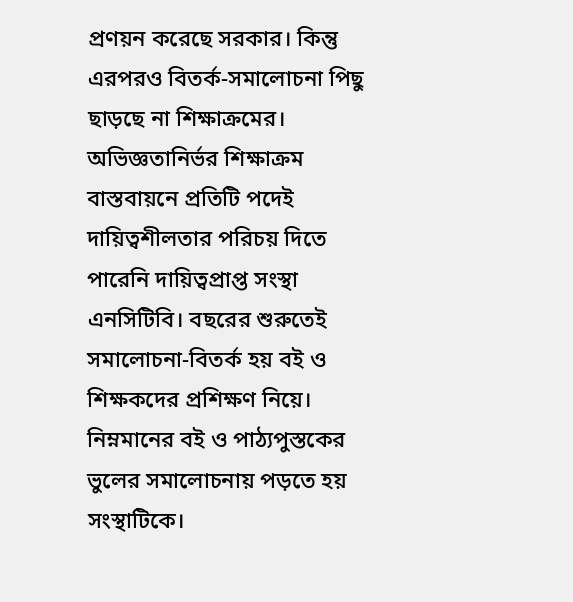প্রণয়ন করেছে সরকার। কিন্তু এরপরও বিতর্ক-সমালোচনা পিছু ছাড়ছে না শিক্ষাক্রমের। অভিজ্ঞতানির্ভর শিক্ষাক্রম বাস্তবায়নে প্রতিটি পদেই দায়িত্বশীলতার পরিচয় দিতে পারেনি দায়িত্বপ্রাপ্ত সংস্থা এনসিটিবি। বছরের শুরুতেই সমালোচনা-বিতর্ক হয় বই ও শিক্ষকদের প্রশিক্ষণ নিয়ে। নিম্নমানের বই ও পাঠ্যপুস্তকের ভুলের সমালোচনায় পড়তে হয় সংস্থাটিকে।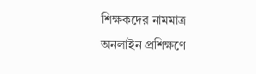শিক্ষকদের নামমাত্র অনলাইন প্রশিক্ষণে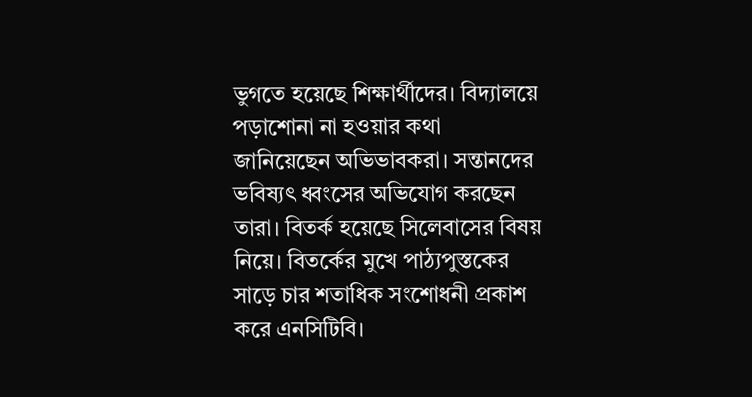ভুগতে হয়েছে শিক্ষার্থীদের। বিদ্যালয়ে পড়াশোনা না হওয়ার কথা জানিয়েছেন অভিভাবকরা। সন্তানদের ভবিষ্যৎ ধ্বংসের অভিযোগ করছেন তারা। বিতর্ক হয়েছে সিলেবাসের বিষয় নিয়ে। বিতর্কের মুখে পাঠ্যপুস্তকের সাড়ে চার শতাধিক সংশোধনী প্রকাশ করে এনসিটিবি।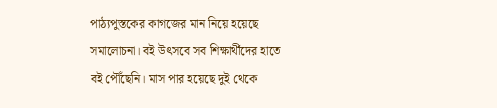পাঠ্যপুস্তকের কাগজের মান নিয়ে হয়েছে সমালোচনা। বই উৎসবে সব শিক্ষার্থীদের হাতে বই পৌঁছেনি। মাস পার হয়েছে দুই থেকে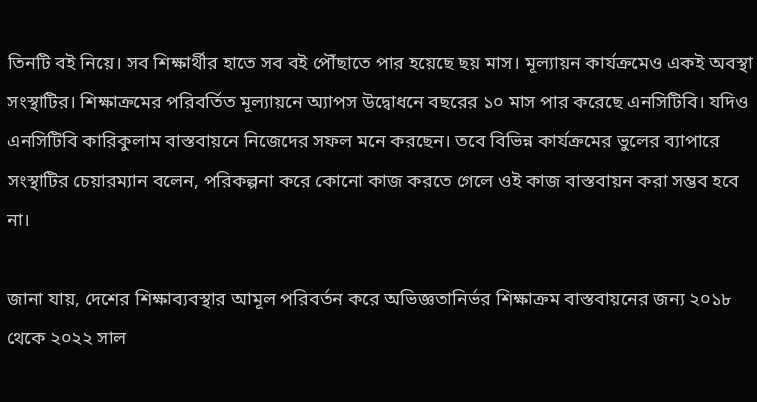তিনটি বই নিয়ে। সব শিক্ষার্থীর হাতে সব বই পৌঁছাতে পার হয়েছে ছয় মাস। মূল্যায়ন কার্যক্রমেও একই অবস্থা সংস্থাটির। শিক্ষাক্রমের পরিবর্তিত মূল্যায়নে অ্যাপস উদ্বোধনে বছরের ১০ মাস পার করেছে এনসিটিবি। যদিও এনসিটিবি কারিকুলাম বাস্তবায়নে নিজেদের সফল মনে করছেন। তবে বিভিন্ন কার্যক্রমের ভুলের ব্যাপারে সংস্থাটির চেয়ারম্যান বলেন, পরিকল্পনা করে কোনো কাজ করতে গেলে ওই কাজ বাস্তবায়ন করা সম্ভব হবে না।

জানা যায়, দেশের শিক্ষাব্যবস্থার আমূল পরিবর্তন করে অভিজ্ঞতানির্ভর শিক্ষাক্রম বাস্তবায়নের জন্য ২০১৮ থেকে ২০২২ সাল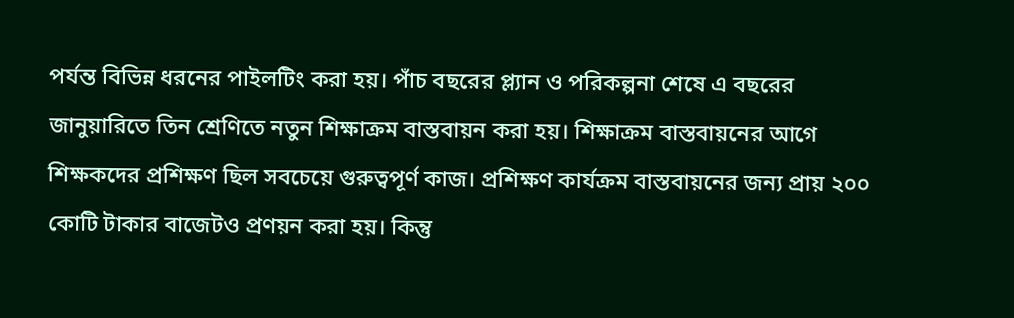পর্যন্ত বিভিন্ন ধরনের পাইলটিং করা হয়। পাঁচ বছরের প্ল্যান ও পরিকল্পনা শেষে এ বছরের জানুয়ারিতে তিন শ্রেণিতে নতুন শিক্ষাক্রম বাস্তবায়ন করা হয়। শিক্ষাক্রম বাস্তবায়নের আগে শিক্ষকদের প্রশিক্ষণ ছিল সবচেয়ে গুরুত্বপূর্ণ কাজ। প্রশিক্ষণ কার্যক্রম বাস্তবায়নের জন্য প্রায় ২০০ কোটি টাকার বাজেটও প্রণয়ন করা হয়। কিন্তু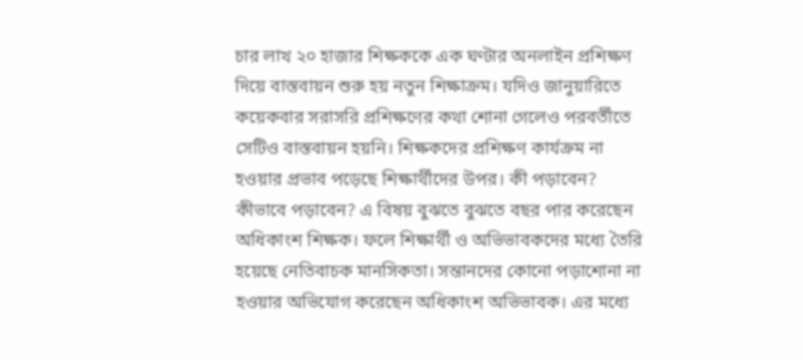চার লাখ ২০ হাজার শিক্ষককে এক ঘণ্টার অনলাইন প্রশিক্ষণ দিয়ে বাস্তবায়ন শুরু হয় নতুন শিক্ষাক্রম। যদিও জানুয়ারিতে কয়েকবার সরাসরি প্রশিক্ষণের কথা শোনা গেলেও পরবর্তীতে সেটিও বাস্তবায়ন হয়নি। শিক্ষকদের প্রশিক্ষণ কার্যক্রম না হওয়ার প্রভাব পড়েছে শিক্ষার্থীদের উপর। কী পড়াবেন? কীভাবে পড়াবেন? এ বিষয় বুঝতে বুঝতে বছর পার করেছেন অধিকাংশ শিক্ষক। ফলে শিক্ষার্থী ও অভিভাবকদের মধ্যে তৈরি হয়েছে নেতিবাচক মানসিকতা। সন্তানদের কোনো পড়াশোনা না হওয়ার অভিযোগ করেছেন অধিকাংশ অভিভাবক। এর মধ্যে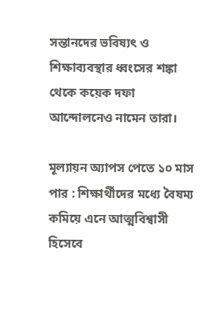সন্তানদের ভবিষ্যৎ ও শিক্ষাব্যবস্থার ধ্বংসের শঙ্কা থেকে কয়েক দফা আন্দোলনেও নামেন তারা।

মূল্যায়ন অ্যাপস পেতে ১০ মাস পার : শিক্ষার্থীদের মধ্যে বৈষম্য কমিয়ে এনে আত্মবিশ্বাসী হিসেবে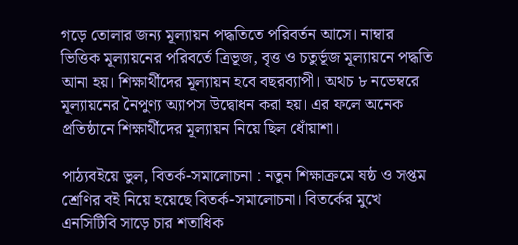গড়ে তোলার জন্য মূল্যায়ন পদ্ধতিতে পরিবর্তন আসে। নাম্বার ভিত্তিক মূল্যায়নের পরিবর্তে ত্রিভূজ, বৃত্ত ও চতুর্ভূজ মূল্যায়নে পদ্ধতি আনা হয়। শিক্ষার্থীদের মূল্যায়ন হবে বছরব্যাপী। অথচ ৮ নভেম্বরে মূল্যায়নের নৈপুণ্য অ্যাপস উদ্বোধন করা হয়। এর ফলে অনেক প্রতিষ্ঠানে শিক্ষার্থীদের মূল্যায়ন নিয়ে ছিল ধোঁয়াশা।

পাঠ্যবইয়ে ভুল, বিতর্ক-সমালোচনা : নতুন শিক্ষাক্রমে ষষ্ঠ ও সপ্তম শ্রেণির বই নিয়ে হয়েছে বিতর্ক-সমালোচনা। বিতর্কের মুখে এনসিটিবি সাড়ে চার শতাধিক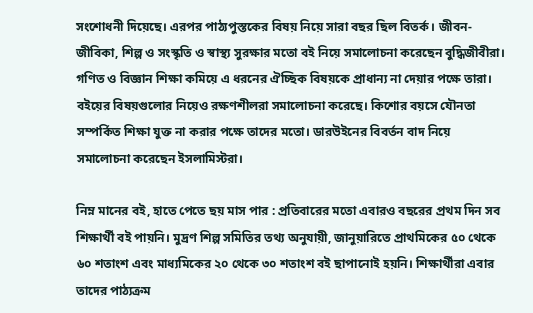সংশোধনী দিয়েছে। এরপর পাঠ্যপুস্তকের বিষয় নিয়ে সারা বছর ছিল বিতর্ক। জীবন-জীবিকা, শিল্প ও সংস্কৃতি ও স্বাস্থ্য সুরক্ষার মতো বই নিয়ে সমালোচনা করেছেন বুদ্ধিজীবীরা। গণিত ও বিজ্ঞান শিক্ষা কমিয়ে এ ধরনের ঐচ্ছিক বিষয়কে প্রাধান্য না দেয়ার পক্ষে তারা। বইয়ের বিষয়গুলোর নিয়েও রক্ষণশীলরা সমালোচনা করেছে। কিশোর বয়সে যৌনতা সম্পর্কিত শিক্ষা যুক্ত না করার পক্ষে তাদের মতো। ডারউইনের বিবর্তন বাদ নিয়ে সমালোচনা করেছেন ইসলামিস্টরা।

নিম্ন মানের বই, হাতে পেতে ছয় মাস পার : প্রতিবারের মতো এবারও বছরের প্রথম দিন সব শিক্ষার্থী বই পায়নি। মুদ্রণ শিল্প সমিতির তথ্য অনুযায়ী, জানুয়ারিতে প্রাথমিকের ৫০ থেকে ৬০ শতাংশ এবং মাধ্যমিকের ২০ থেকে ৩০ শতাংশ বই ছাপানোই হয়নি। শিক্ষার্থীরা এবার তাদের পাঠ্যক্রম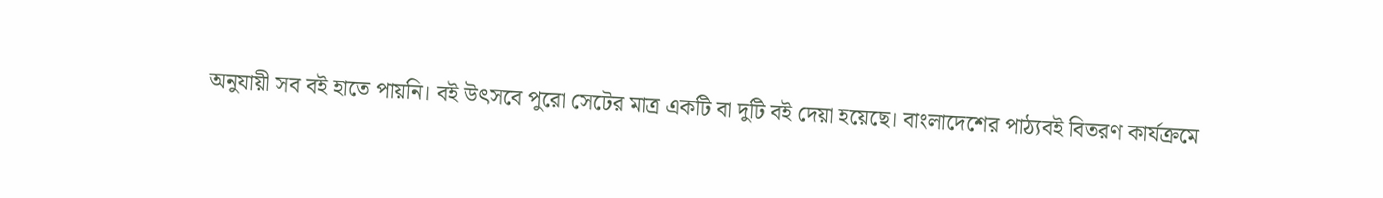অনুযায়ী সব বই হাতে পায়নি। বই উৎসবে পুরো সেটের মাত্র একটি বা দুটি বই দেয়া হয়েছে। বাংলাদেশের পাঠ্যবই বিতরণ কার্যক্রমে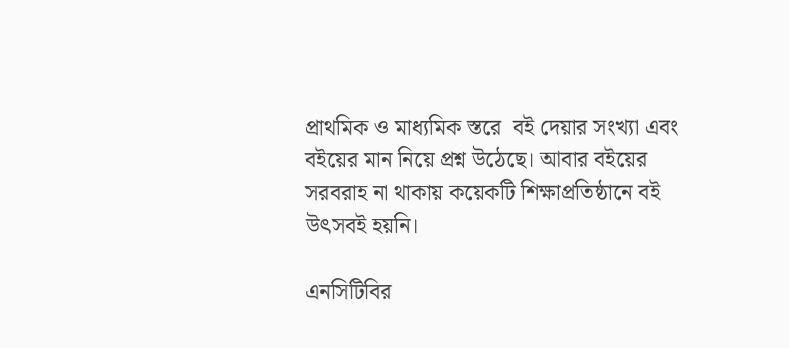প্রাথমিক ও মাধ্যমিক স্তরে  বই দেয়ার সংখ্যা এবং বইয়ের মান নিয়ে প্রশ্ন উঠেছে। আবার বইয়ের সরবরাহ না থাকায় কয়েকটি শিক্ষাপ্রতিষ্ঠানে বই উৎসবই হয়নি।

এনসিটিবির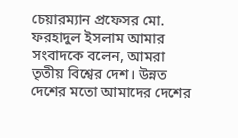চেয়ারম্যান প্রফেসর মো. ফরহাদুল ইসলাম আমার সংবাদকে বলেন, আমরা তৃতীয় বিশ্বের দেশ। উন্নত দেশের মতো আমাদের দেশের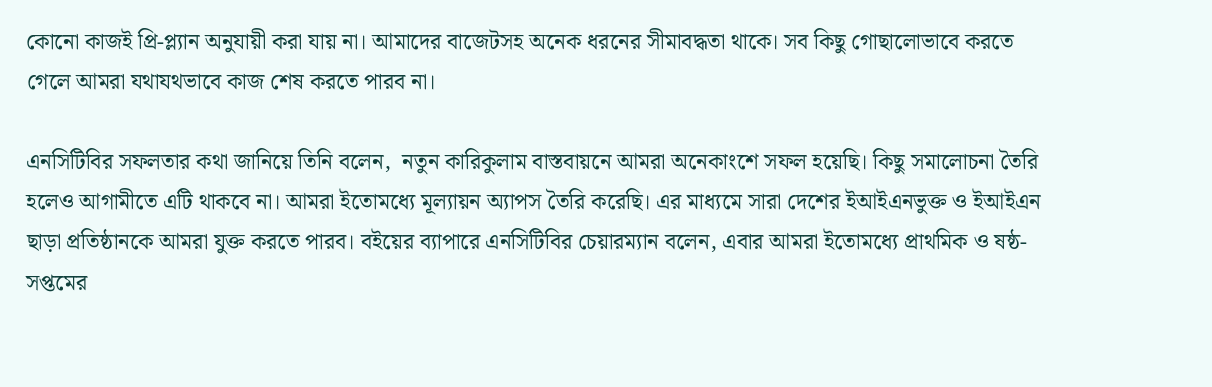কোনো কাজই প্রি-প্ল্যান অনুযায়ী করা যায় না। আমাদের বাজেটসহ অনেক ধরনের সীমাবদ্ধতা থাকে। সব কিছু গোছালোভাবে করতে গেলে আমরা যথাযথভাবে কাজ শেষ করতে পারব না।

এনসিটিবির সফলতার কথা জানিয়ে তিনি বলেন,  নতুন কারিকুলাম বাস্তবায়নে আমরা অনেকাংশে সফল হয়েছি। কিছু সমালোচনা তৈরি হলেও আগামীতে এটি থাকবে না। আমরা ইতোমধ্যে মূল্যায়ন অ্যাপস তৈরি করেছি। এর মাধ্যমে সারা দেশের ইআইএনভুক্ত ও ইআইএন ছাড়া প্রতিষ্ঠানকে আমরা যুক্ত করতে পারব। বইয়ের ব্যাপারে এনসিটিবির চেয়ারম্যান বলেন, এবার আমরা ইতোমধ্যে প্রাথমিক ও ষষ্ঠ-সপ্তমের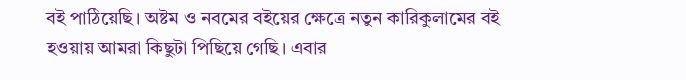বই পাঠিয়েছি। অষ্টম ও নবমের বইয়ের ক্ষেত্রে নতুন কারিকুলামের বই হওয়ায় আমরা কিছুটা পিছিয়ে গেছি। এবার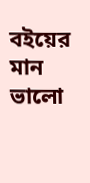বইয়ের মান ভালো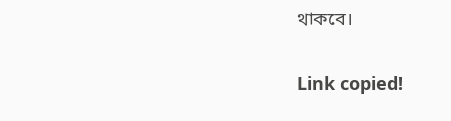থাকবে।


Link copied!